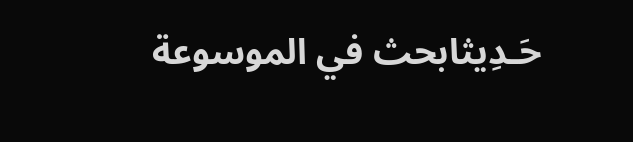حَـدِيثابحث في الموسوعة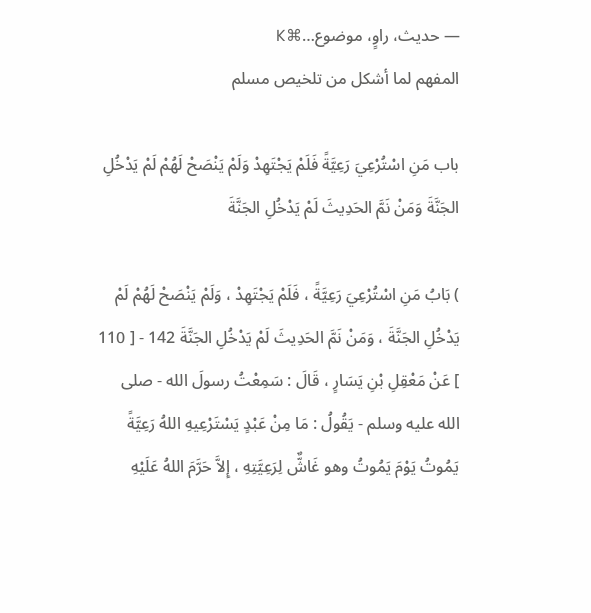— حديث، راوٍ، موضوع…⌘K
المفهم لما أشكل من تلخيص مسلم

باب مَنِ اسْتُرْعِيَ رَعِيَّةً فَلَمْ يَجْتَهِدْ وَلَمْ يَنْصَحْ لَهُمْ لَمْ يَدْخُلِ الجَنَّةَ وَمَنْ نَمَّ الحَدِيثَ لَمْ يَدْخُلِ الجَنَّةَ

) بَابُ مَنِ اسْتُرْعِيَ رَعِيَّةً ، فَلَمْ يَجْتَهِدْ ، وَلَمْ يَنْصَحْ لَهُمْ لَمْ يَدْخُلِ الجَنَّةَ ، وَمَنْ نَمَّ الحَدِيثَ لَمْ يَدْخُلِ الجَنَّةَ 142 - [ 110 ] عَنْ مَعْقِلِ بْنِ يَسَارٍ ، قَالَ : سَمِعْتُ رسولَ الله - صلى الله عليه وسلم - يَقُولُ : مَا مِنْ عَبْدٍ يَسْتَرْعِيهِ اللهُ رَعِيَّةً يَمُوتُ يَوْمَ يَمُوتُ وهو غَاشٌّ لِرَعِيَّتِهِ ، إِلاَّ حَرَّمَ اللهُ عَلَيْهِ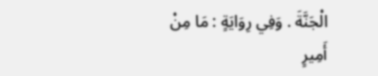الْجَنَّةَ . وَفِي رِوَايَةٍ : مَا مِنْ أَمِيرٍ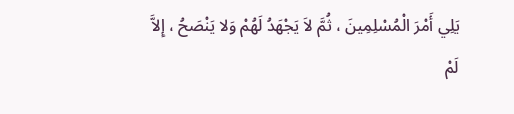يَلِي أَمْرَ الْمُسْلِمِينَ ، ثُمَّ لاَ يَجْهَدُ لَهُمْ وَلا يَنْصَحُ ، إِلاَّ لَمْ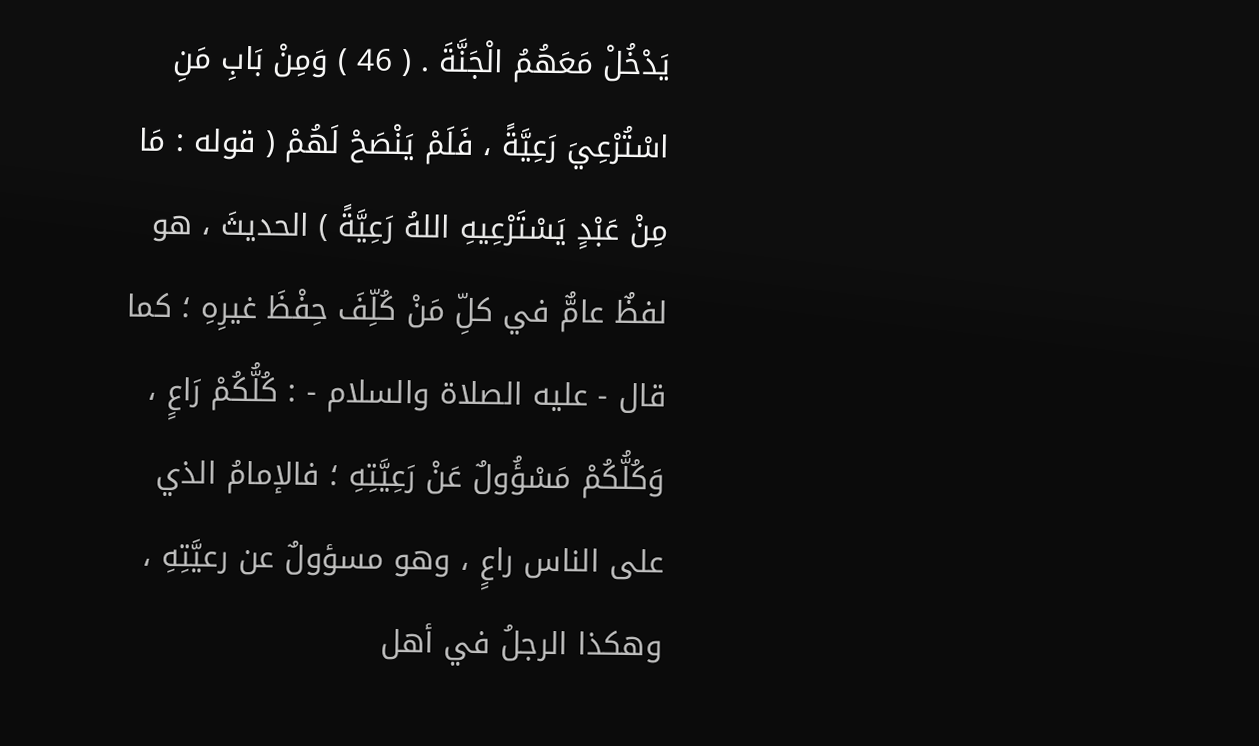يَدْخُلْ مَعَهُمُ الْجَنَّةَ . ( 46 ) وَمِنْ بَابِ مَنِ اسْتُرْعِيَ رَعِيَّةً ، فَلَمْ يَنْصَحْ لَهُمْ ( قوله : مَا مِنْ عَبْدٍ يَسْتَرْعِيهِ اللهُ رَعِيَّةً ) الحديثَ ، هو لفظٌ عامٌّ في كلِّ مَنْ كُلِّفَ حِفْظَ غيرِهِ ؛ كما قال - عليه الصلاة والسلام - : كُلُّكُمْ رَاعٍ ، وَكُلُّكُمْ مَسْؤُولٌ عَنْ رَعِيَّتِهِ ؛ فالإمامُ الذي على الناس راعٍ ، وهو مسؤولٌ عن رعيَّتِهِ ، وهكذا الرجلُ في أهل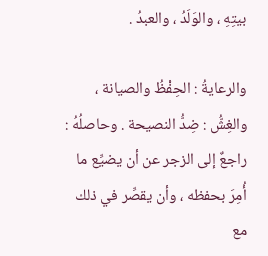بيتِهِ ، والوَلَدُ ، والعبدُ .

والرعايةُ : الحِفْظُ والصيانة ، والغِشُّ : ضِدُّ النصيحة . وحاصلُهُ : راجعٌ إلى الزجر عن أن يضيِّع ما أُمِرَ بحفظه ، وأن يقصِّر في ذلك مع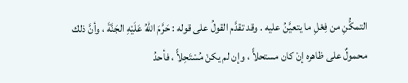التمكُّنِ من فِعْلِ ما يتعيَّنُ عليه . وقد تقدَّم القولُ على قوله : حَرَّمَ اللهُ عَلَيْهِ الجَنَّةَ ، وأنَّ ذلك محمولٌ على ظاهره إنْ كان مستحلاًّ ، وإن لم يكنْ مُسْتَحِلاًّ ، فأحدُ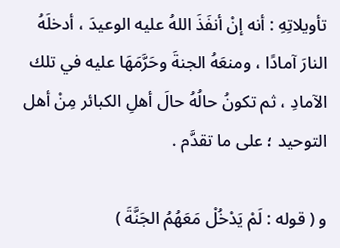تأويلاتِهِ : أنه إنْ أنفَذَ اللهُ عليه الوعيدَ ، أدخلَهُ النارَ آمادًا ، ومنعَهُ الجنةَ وحَرَّمَهَا عليه في تلك الآمادِ ، ثم تكونُ حالُهُ حالَ أهلِ الكبائر مِنْ أهل التوحيد ؛ على ما تقدَّم .

و ( قوله : لَمْ يَدْخُلْ مَعَهُمُ الجَنَّةَ )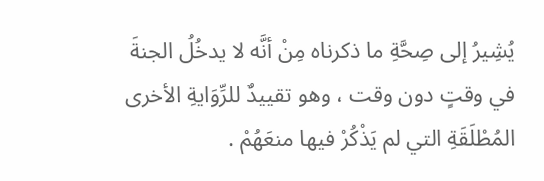يُشِيرُ إلى صِحَّةِ ما ذكرناه مِنْ أنَّه لا يدخُلُ الجنةَ في وقتٍ دون وقت ، وهو تقييدٌ للرِّوَايةِ الأخرى المُطْلَقَةِ التي لم يَذْكُرْ فيها منعَهُمْ .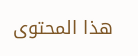هذا المحتوى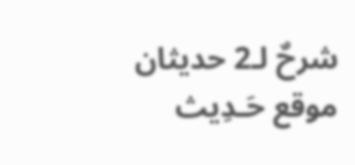شرحٌ لـ2 حديثان
موقع حَـدِيث